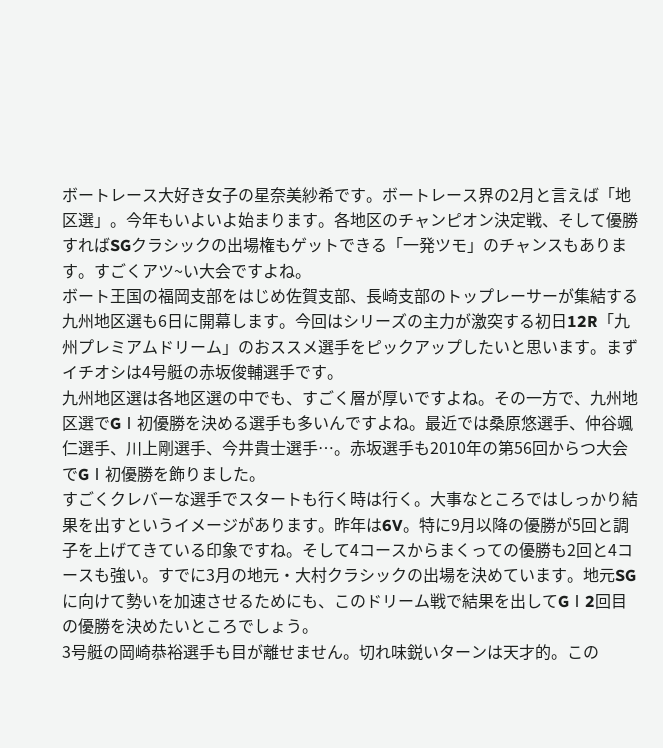ボートレース大好き女子の星奈美紗希です。ボートレース界の2月と言えば「地区選」。今年もいよいよ始まります。各地区のチャンピオン決定戦、そして優勝すればSGクラシックの出場権もゲットできる「一発ツモ」のチャンスもあります。すごくアツ~い大会ですよね。
ボート王国の福岡支部をはじめ佐賀支部、長崎支部のトップレーサーが集結する九州地区選も6日に開幕します。今回はシリーズの主力が激突する初日12R「九州プレミアムドリーム」のおススメ選手をピックアップしたいと思います。まずイチオシは4号艇の赤坂俊輔選手です。
九州地区選は各地区選の中でも、すごく層が厚いですよね。その一方で、九州地区選でGⅠ初優勝を決める選手も多いんですよね。最近では桑原悠選手、仲谷颯仁選手、川上剛選手、今井貴士選手…。赤坂選手も2010年の第56回からつ大会でGⅠ初優勝を飾りました。
すごくクレバーな選手でスタートも行く時は行く。大事なところではしっかり結果を出すというイメージがあります。昨年は6V。特に9月以降の優勝が5回と調子を上げてきている印象ですね。そして4コースからまくっての優勝も2回と4コースも強い。すでに3月の地元・大村クラシックの出場を決めています。地元SGに向けて勢いを加速させるためにも、このドリーム戦で結果を出してGⅠ2回目の優勝を決めたいところでしょう。
3号艇の岡崎恭裕選手も目が離せません。切れ味鋭いターンは天才的。この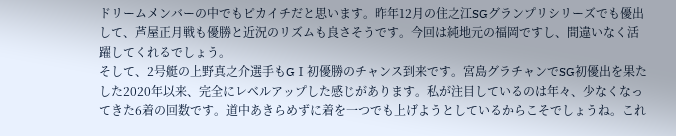ドリームメンバーの中でもピカイチだと思います。昨年12月の住之江SGグランプリシリーズでも優出して、芦屋正月戦も優勝と近況のリズムも良さそうです。今回は純地元の福岡ですし、間違いなく活躍してくれるでしょう。
そして、2号艇の上野真之介選手もGⅠ初優勝のチャンス到来です。宮島グラチャンでSG初優出を果たした2020年以来、完全にレベルアップした感じがあります。私が注目しているのは年々、少なくなってきた6着の回数です。道中あきらめずに着を一つでも上げようとしているからこそでしょうね。これ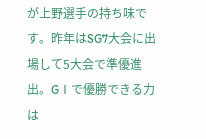が上野選手の持ち味です。昨年はSG7大会に出場して5大会で準優進出。GⅠで優勝できる力は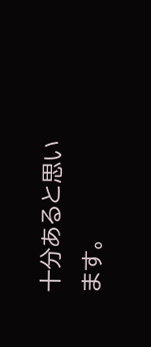十分あると思います。